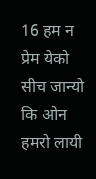16 हम न प्रेम येको सीच जान्यो कि ओन हमरो लायी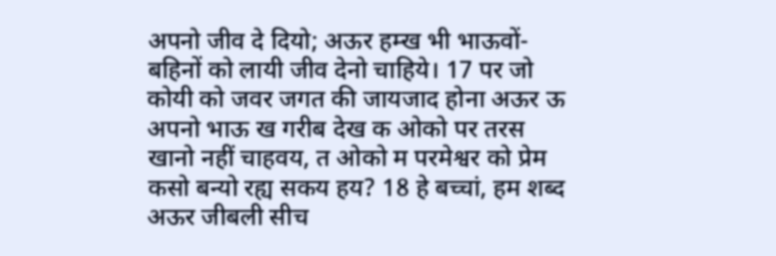अपनो जीव दे दियो; अऊर हम्ख भी भाऊवों-बहिनों को लायी जीव देनो चाहिये। 17 पर जो कोयी को जवर जगत की जायजाद होना अऊर ऊ अपनो भाऊ ख गरीब देख क ओको पर तरस खानो नहीं चाहवय, त ओको म परमेश्वर को प्रेम कसो बन्यो रह्य सकय हय? 18 हे बच्चां, हम शब्द अऊर जीबली सीच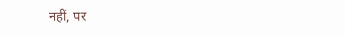नहीं, पर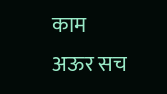काम अऊर सच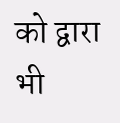को द्वारा भी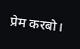प्रेम करबो।